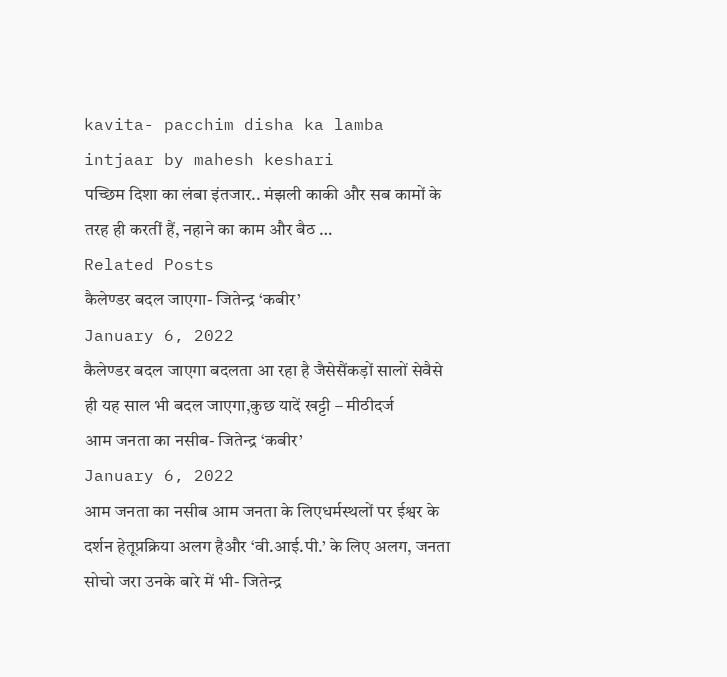kavita- pacchim disha ka lamba intjaar by mahesh keshari
पच्छिम दिशा का लंबा इंतजार.. मंझली काकी और सब कामों के तरह ही करतीं हैं, नहाने का काम और बैठ …
Related Posts
कैलेण्डर बदल जाएगा- जितेन्द्र ‘कबीर’
January 6, 2022
कैलेण्डर बदल जाएगा बदलता आ रहा है जैसेसैंकड़ों सालों सेवैसे ही यह साल भी बदल जाएगा,कुछ यादें खट्टी – मीठीदर्ज
आम जनता का नसीब- जितेन्द्र ‘कबीर’
January 6, 2022
आम जनता का नसीब आम जनता के लिएधर्मस्थलों पर ईश्वर के दर्शन हेतूप्रक्रिया अलग हैऔर ‘वी.आई.पी.’ के लिए अलग, जनता
सोचो जरा उनके बारे में भी- जितेन्द्र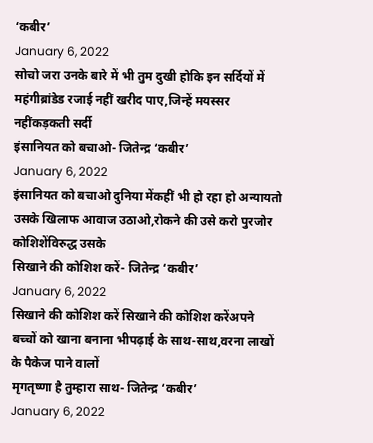‘कबीर’
January 6, 2022
सोचो जरा उनके बारे में भी तुम दुखी होकि इन सर्दियों में महंगीब्रांडेड रजाई नहीं खरीद पाए,जिन्हें मयस्सर नहींकड़कती सर्दी
इंसानियत को बचाओ- जितेन्द्र ‘कबीर’
January 6, 2022
इंसानियत को बचाओ दुनिया मेंकहीं भी हो रहा हो अन्यायतो उसके खिलाफ आवाज उठाओ,रोकने की उसे करो पुरजोर कोशिशेंविरुद्ध उसके
सिखाने की कोशिश करें- जितेन्द्र ‘कबीर’
January 6, 2022
सिखाने की कोशिश करें सिखाने की कोशिश करेंअपने बच्चों को खाना बनाना भीपढ़ाई के साथ-साथ,वरना लाखों के पैकेज पाने वालों
मृगतृष्णा है तुम्हारा साथ- जितेन्द्र ‘कबीर’
January 6, 2022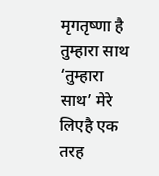मृगतृष्णा है तुम्हारा साथ ‘तुम्हारा साथ’ मेरे लिएहै एक तरह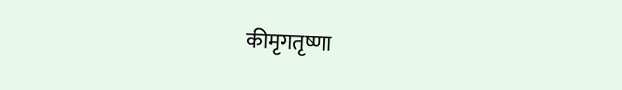कीमृगतृष्णा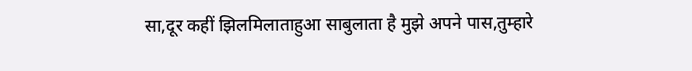सा,दूर कहीं झिलमिलाताहुआ साबुलाता है मुझे अपने पास,तुम्हारे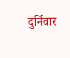दुर्निवार